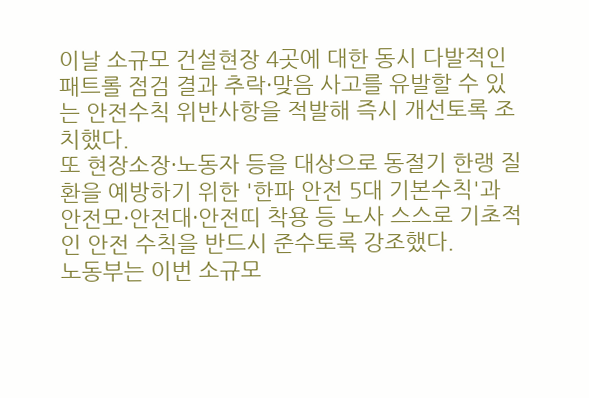이날 소규모 건설현장 4곳에 대한 동시 다발적인 패트롤 점검 결과 추락·맞음 사고를 유발할 수 있는 안전수칙 위반사항을 적발해 즉시 개선토록 조치했다.
또 현장소장·노동자 등을 대상으로 동절기 한랭 질환을 예방하기 위한 '한파 안전 5대 기본수칙'과 안전모·안전대·안전띠 착용 등 노사 스스로 기초적인 안전 수칙을 반드시 준수토록 강조했다.
노동부는 이번 소규모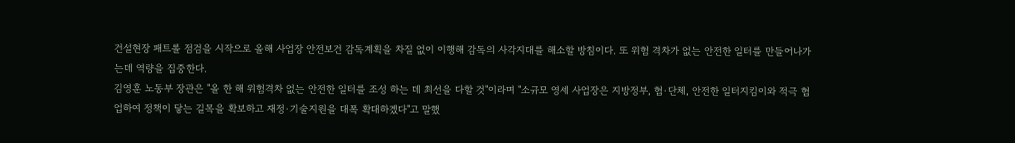건설현장 패트롤 점검을 시작으로 올해 사업장 안전보건 감독계획을 차질 없이 이행해 감독의 사각지대를 해소할 방침이다. 또 위험 격차가 없는 안전한 일터를 만들어나가는데 역량을 집중한다.
김영훈 노동부 장관은 "올 한 해 위험격차 없는 안전한 일터를 조성 하는 데 최선을 다할 것"이라며 "소규모 영세 사업장은 지방정부, 협·단체, 안전한 일터지킴이와 적극 협업하여 정책이 닿는 길목을 확보하고 재정·기술지원을 대폭 확대하겠다"고 말했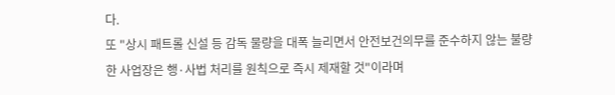다.
또 "상시 패트롤 신설 등 감독 물량을 대폭 늘리면서 안전보건의무를 준수하지 않는 불량한 사업장은 행·사법 처리를 원칙으로 즉시 제재할 것"이라며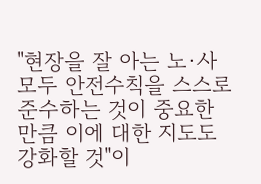"현장을 잘 아는 노·사 모두 안전수칙을 스스로 준수하는 것이 중요한 만큼 이에 대한 지도도 강화할 것"이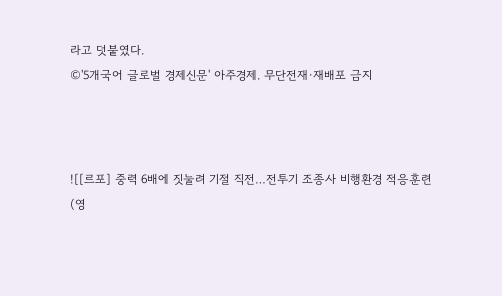라고 덧붙였다.
©'5개국어 글로벌 경제신문' 아주경제. 무단전재·재배포 금지



![[르포] 중력 6배에 짓눌려 기절 직전…전투기 조종사 비행환경 적응훈련(영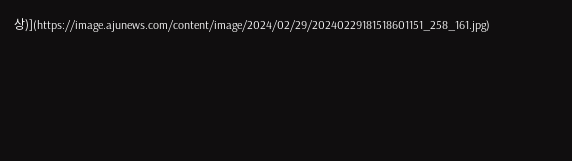상)](https://image.ajunews.com/content/image/2024/02/29/20240229181518601151_258_161.jpg)